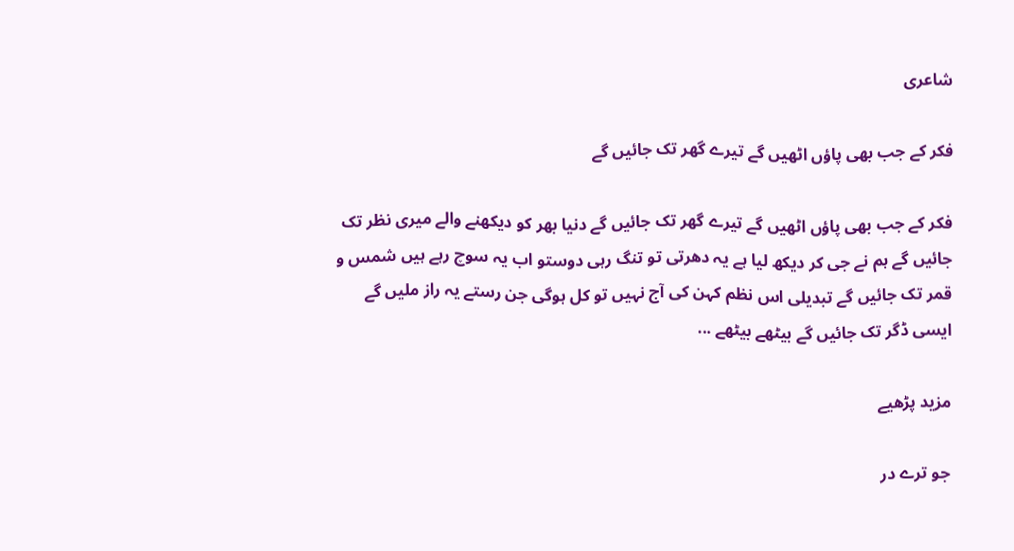شاعری

فکر کے جب بھی پاؤں اٹھیں گے تیرے گھر تک جائیں گے

فکر کے جب بھی پاؤں اٹھیں گے تیرے گھر تک جائیں گے دنیا بھر کو دیکھنے والے میری نظر تک جائیں گے ہم نے جی کر دیکھ لیا ہے یہ دھرتی تو تنگ رہی دوستو اب یہ سوچ رہے ہیں شمس و قمر تک جائیں گے تبدیلی اس نظم کہن کی آج نہیں تو کل ہوگی جن رستے یہ راز ملیں گے ایسی ڈگر تک جائیں گے بیٹھے بیٹھے ...

مزید پڑھیے

جو ترے در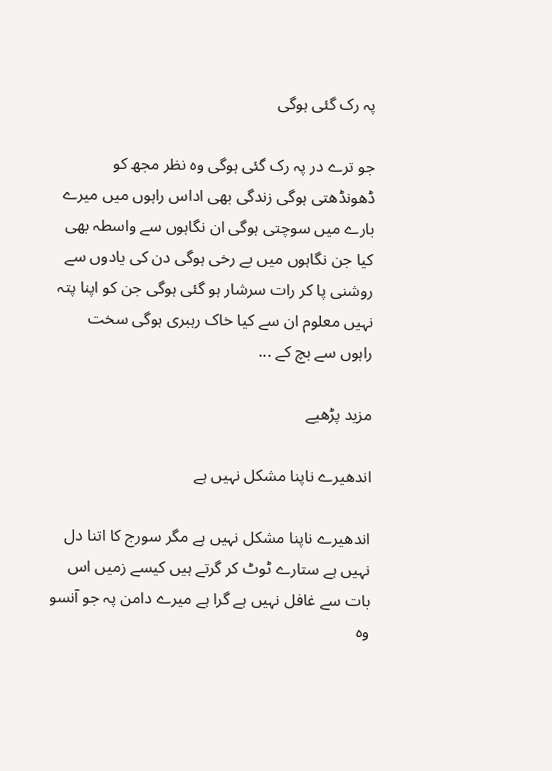پہ رک گئی ہوگی

جو ترے در پہ رک گئی ہوگی وہ نظر مجھ کو ڈھونڈھتی ہوگی زندگی بھی اداس راہوں میں میرے بارے میں سوچتی ہوگی ان نگاہوں سے واسطہ بھی کیا جن نگاہوں میں بے رخی ہوگی دن کی یادوں سے روشنی پا کر رات سرشار ہو گئی ہوگی جن کو اپنا پتہ نہیں معلوم ان سے کیا خاک رہبری ہوگی سخت راہوں سے بچ کے ...

مزید پڑھیے

اندھیرے ناپنا مشکل نہیں ہے

اندھیرے ناپنا مشکل نہیں ہے مگر سورج کا اتنا دل نہیں ہے ستارے ٹوٹ کر گرتے ہیں کیسے زمیں اس بات سے غافل نہیں ہے گرا ہے میرے دامن پہ جو آنسو وہ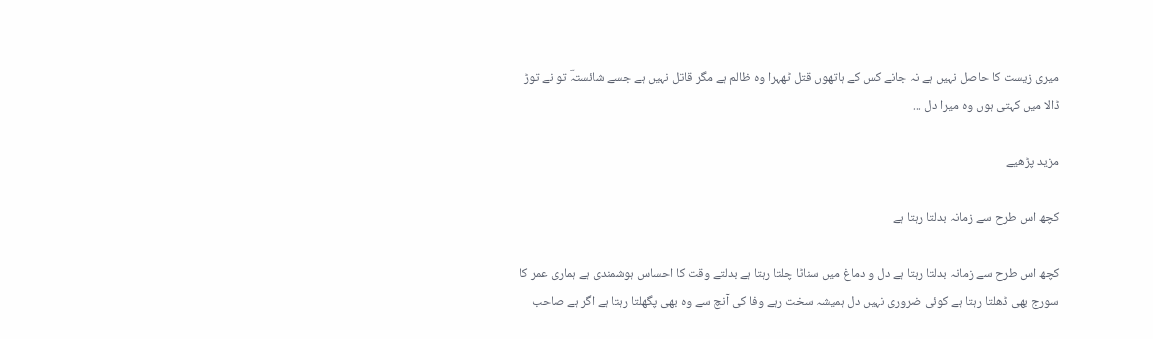میری زیست کا حاصل نہیں ہے نہ جانے کس کے ہاتھوں قتل ٹھہرا وہ ظالم ہے مگر قاتل نہیں ہے جسے شائستہؔ تو نے توڑ ڈالا میں کہتی ہوں وہ میرا دل ...

مزید پڑھیے

کچھ اس طرح سے زمانہ بدلتا رہتا ہے

کچھ اس طرح سے زمانہ بدلتا رہتا ہے دل و دماغ میں سناٹا چلتا رہتا ہے بدلتے وقت کا احساس ہوشمندی ہے ہماری عمر کا سورج بھی ڈھلتا رہتا ہے کوئی ضروری نہیں دل ہمیشہ سخت رہے وفا کی آنچ سے وہ بھی پگھلتا رہتا ہے اگر ہے صاحب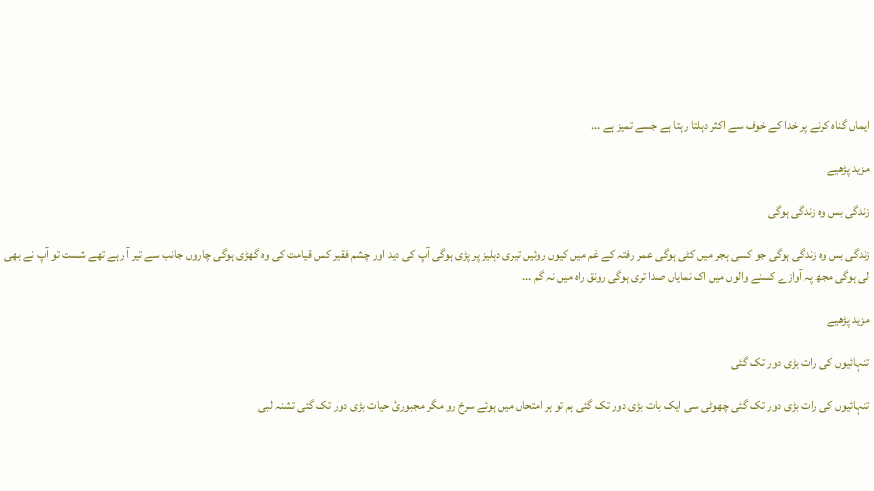ایماں گناہ کرنے پر خدا کے خوف سے اکثر دہلتا رہتا ہے جسے تمیز ہے ...

مزید پڑھیے

زندگی بس وہ زندگی ہوگی

زندگی بس وہ زندگی ہوگی جو کسی ہجر میں کٹی ہوگی عمر رفتہ کے غم میں کیوں روئیں تیری دہلیز پر پڑی ہوگی آپ کی دید اور چشم فقیر کس قیامت کی وہ گھڑی ہوگی چاروں جانب سے تیر آ رہے تھے شست تو آپ نے بھی لی ہوگی مجھ پہ آوازے کسنے والوں میں اک نمایاں صدا تری ہوگی رونق راہ میں نہ گم ...

مزید پڑھیے

تنہائیوں کی رات بڑی دور تک گئی

تنہائیوں کی رات بڑی دور تک گئی چھوٹی سی ایک بات بڑی دور تک گئی ہم تو ہر امتحاں میں ہوئے سرخ رو مگر مجبورئ حیات بڑی دور تک گئی تشنہ لبی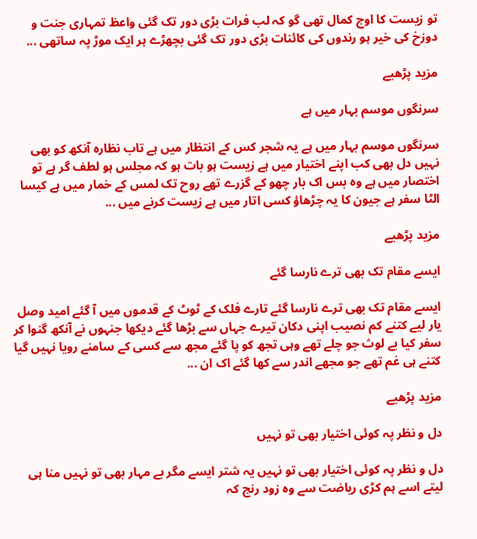تو زیست کا اوج کمال تھی گو کہ لب فرات بڑی دور تک گئی واعظ تمہاری جنت و دوزخ کی خیر ہو رندوں کی کائنات بڑی دور تک گئی بچھڑے ہر ایک موڑ پہ ساتھی ...

مزید پڑھیے

سرنگوں موسم بہار میں ہے

سرنگوں موسم بہار میں ہے یہ شجر کس کے انتظار میں ہے تاب نظارہ آنکھ کو بھی نہیں دل بھی کب اپنے اختیار میں ہے زیست ہو بات ہو کہ مجلس ہو لطف گر ہے تو اختصار میں ہے وہ بس اک بار چھو کے گزرے تھے روح تک لمس کے خمار میں ہے کیسا الٹا سفر ہے جیون کا یہ چڑھاؤ کسی اتار میں ہے زیست کرنے میں ...

مزید پڑھیے

ایسے مقام تک بھی ترے نارسا گئے

ایسے مقام تک بھی ترے نارسا گئے تارے فلک کے ٹوٹ کے قدموں میں آ گئے امید وصل یار لیے کتنے کم نصیب اپنی دکان تیرے جہاں سے بڑھا گئے دیکھا جنہوں نے آنکھ گنوا کر سفر کیا بے لوث جو چلے تھے وہی تجھ کو پا گئے مجھ سے کسی کے سامنے رویا نہیں گیا کتنے ہی غم تھے جو مجھے اندر سے کھا گئے اک ان ...

مزید پڑھیے

دل و نظر پہ کوئی اختیار بھی تو نہیں

دل و نظر پہ کوئی اختیار بھی تو نہیں یہ شتر ایسے مگر بے مہار بھی تو نہیں منا ہی لیتے اسے ہم کڑی ریاضت سے وہ زود رنج کہ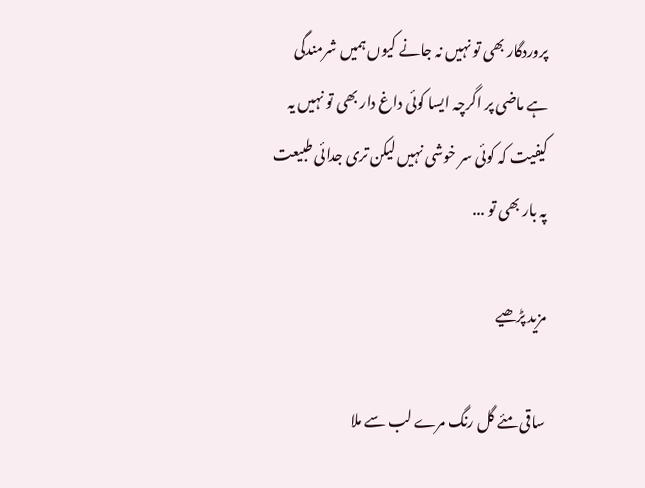پروردگار بھی تو نہیں نہ جانے کیوں ہمیں شرمندگی ہے ماضی پر اگرچہ ایسا کوئی داغ دار بھی تو نہیں یہ کیفیت کہ کوئی سر خوشی نہیں لیکن تری جدائی طبیعت پہ بار بھی تو ...

مزید پڑھیے

ساقی مئے گل رنگ مرے لب سے ملا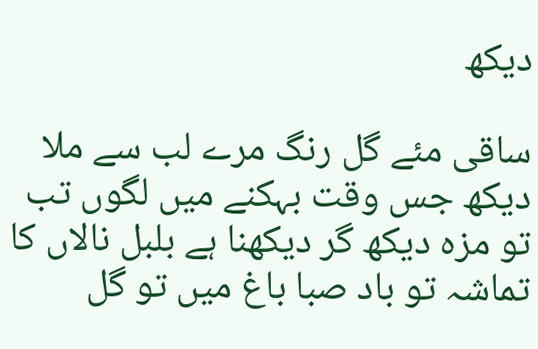دیکھ

ساقی مئے گل رنگ مرے لب سے ملا دیکھ جس وقت بہکنے میں لگوں تب تو مزہ دیکھ گر دیکھنا ہے بلبل نالاں کا تماشہ تو باد صبا باغ میں تو گل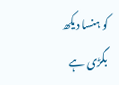کو ہنسا دیکھ بگڑی ہے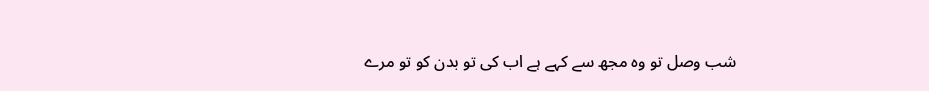شب وصل تو وہ مجھ سے کہے ہے اب کی تو بدن کو تو مرے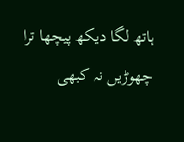ہاتھ لگا دیکھ پیچھا ترا چھوڑیں نہ کبھی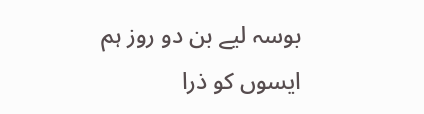بوسہ لیے بن دو روز ہم ایسوں کو ذرا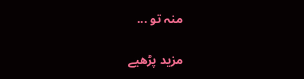منہ تو ...

مزید پڑھیے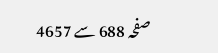صفحہ 688 سے 4657